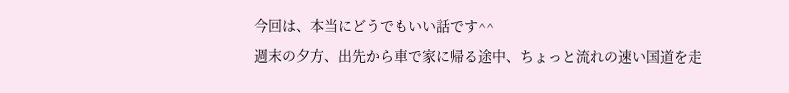今回は、本当にどうでもいい話です^^
週末の夕方、出先から車で家に帰る途中、ちょっと流れの速い国道を走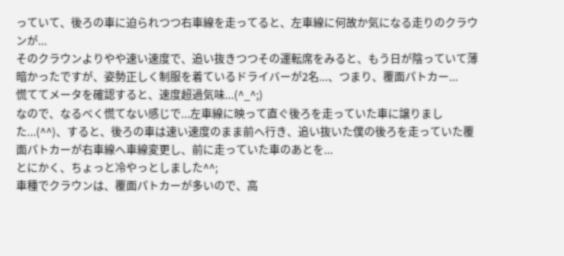っていて、後ろの車に迫られつつ右車線を走ってると、左車線に何故か気になる走りのクラウンが...
そのクラウンよりやや速い速度で、追い抜きつつその運転席をみると、もう日が陰っていて薄暗かったですが、姿勢正しく制服を着ているドライバーが2名...、つまり、覆面パトカー...
慌ててメータを確認すると、速度超過気味...(^_^;)
なので、なるべく慌てない感じで...左車線に映って直ぐ後ろを走っていた車に譲りました...(^^)、すると、後ろの車は速い速度のまま前へ行き、追い抜いた僕の後ろを走っていた覆面パトカーが右車線へ車線変更し、前に走っていた車のあとを...
とにかく、ちょっと冷やっとしました^^;
車種でクラウンは、覆面パトカーが多いので、高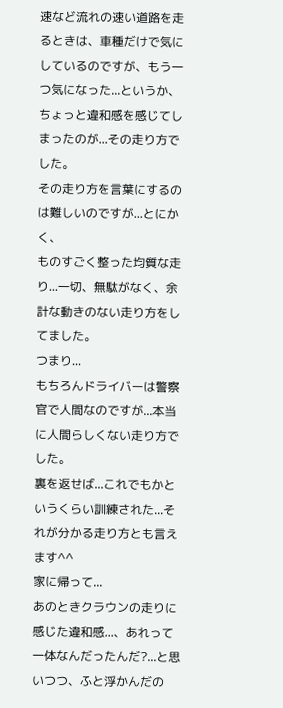速など流れの速い道路を走るときは、車種だけで気にしているのですが、もう一つ気になった...というか、
ちょっと違和感を感じてしまったのが...その走り方でした。
その走り方を言葉にするのは難しいのですが...とにかく、
ものすごく整った均質な走り...一切、無駄がなく、余計な動きのない走り方をしてました。
つまり...
もちろんドライバーは警察官で人間なのですが...本当に人間らしくない走り方でした。
裏を返せば...これでもかというくらい訓練された...それが分かる走り方とも言えます^^
家に帰って...
あのときクラウンの走りに感じた違和感...、あれって一体なんだったんだ?...と思いつつ、ふと浮かんだの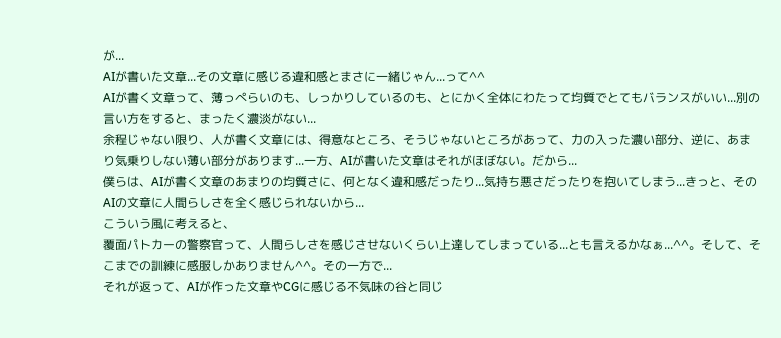が...
AIが書いた文章...その文章に感じる違和感とまさに一緒じゃん...って^^
AIが書く文章って、薄っぺらいのも、しっかりしているのも、とにかく全体にわたって均質でとてもバランスがいい...別の言い方をすると、まったく濃淡がない...
余程じゃない限り、人が書く文章には、得意なところ、そうじゃないところがあって、力の入った濃い部分、逆に、あまり気乗りしない薄い部分があります...一方、AIが書いた文章はそれがほぼない。だから...
僕らは、AIが書く文章のあまりの均質さに、何となく違和感だったり...気持ち悪さだったりを抱いてしまう...きっと、そのAIの文章に人間らしさを全く感じられないから...
こういう風に考えると、
覆面パトカーの警察官って、人間らしさを感じさせないくらい上達してしまっている...とも言えるかなぁ...^^。そして、そこまでの訓練に感服しかありません^^。その一方で...
それが返って、AIが作った文章やCGに感じる不気味の谷と同じ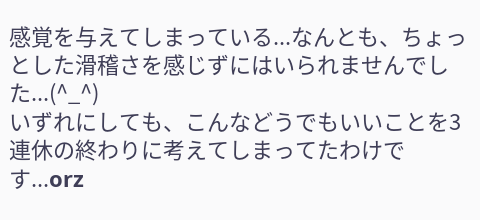感覚を与えてしまっている...なんとも、ちょっとした滑稽さを感じずにはいられませんでした...(^_^)
いずれにしても、こんなどうでもいいことを3連休の終わりに考えてしまってたわけです...orz